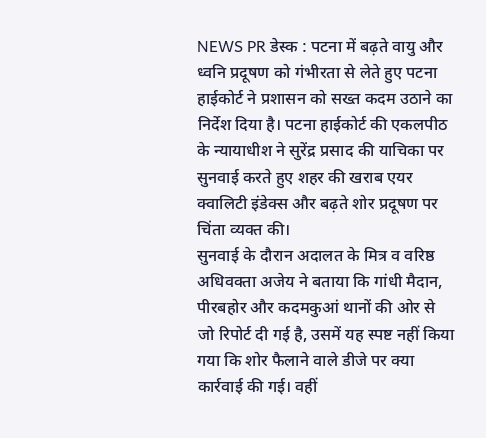NEWS PR डेस्क : पटना में बढ़ते वायु और ध्वनि प्रदूषण को गंभीरता से लेते हुए पटना हाईकोर्ट ने प्रशासन को सख्त कदम उठाने का निर्देश दिया है। पटना हाईकोर्ट की एकलपीठ के न्यायाधीश ने सुरेंद्र प्रसाद की याचिका पर सुनवाई करते हुए शहर की खराब एयर क्वालिटी इंडेक्स और बढ़ते शोर प्रदूषण पर चिंता व्यक्त की।
सुनवाई के दौरान अदालत के मित्र व वरिष्ठ अधिवक्ता अजेय ने बताया कि गांधी मैदान, पीरबहोर और कदमकुआं थानों की ओर से जो रिपोर्ट दी गई है, उसमें यह स्पष्ट नहीं किया गया कि शोर फैलाने वाले डीजे पर क्या कार्रवाई की गई। वहीं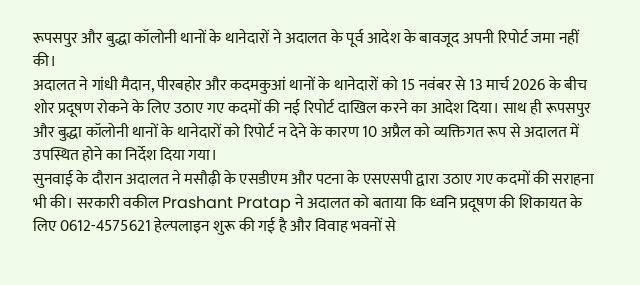रूपसपुर और बुद्धा कॉलोनी थानों के थानेदारों ने अदालत के पूर्व आदेश के बावजूद अपनी रिपोर्ट जमा नहीं की।
अदालत ने गांधी मैदान, पीरबहोर और कदमकुआं थानों के थानेदारों को 15 नवंबर से 13 मार्च 2026 के बीच शोर प्रदूषण रोकने के लिए उठाए गए कदमों की नई रिपोर्ट दाखिल करने का आदेश दिया। साथ ही रूपसपुर और बुद्धा कॉलोनी थानों के थानेदारों को रिपोर्ट न देने के कारण 10 अप्रैल को व्यक्तिगत रूप से अदालत में उपस्थित होने का निर्देश दिया गया।
सुनवाई के दौरान अदालत ने मसौढ़ी के एसडीएम और पटना के एसएसपी द्वारा उठाए गए कदमों की सराहना भी की। सरकारी वकील Prashant Pratap ने अदालत को बताया कि ध्वनि प्रदूषण की शिकायत के लिए 0612-4575621 हेल्पलाइन शुरू की गई है और विवाह भवनों से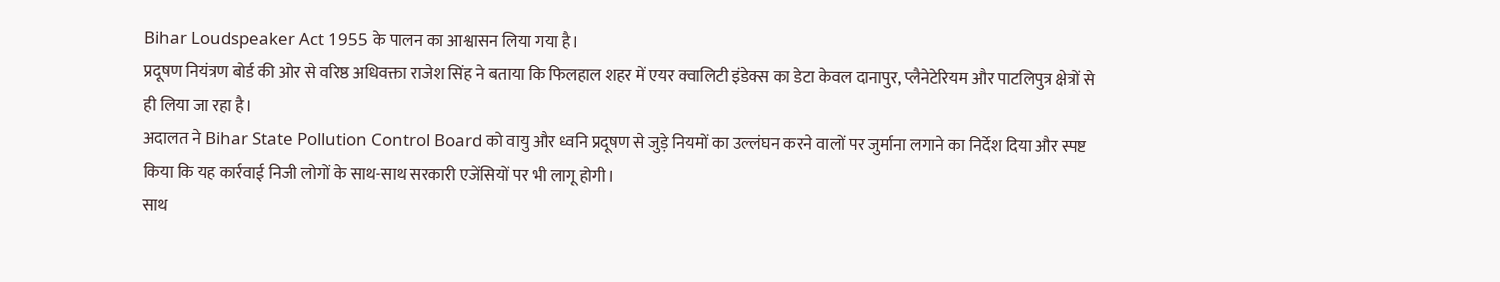Bihar Loudspeaker Act 1955 के पालन का आश्वासन लिया गया है।
प्रदूषण नियंत्रण बोर्ड की ओर से वरिष्ठ अधिवक्ता राजेश सिंह ने बताया कि फिलहाल शहर में एयर क्वालिटी इंडेक्स का डेटा केवल दानापुर, प्लैनेटेरियम और पाटलिपुत्र क्षेत्रों से ही लिया जा रहा है।
अदालत ने Bihar State Pollution Control Board को वायु और ध्वनि प्रदूषण से जुड़े नियमों का उल्लंघन करने वालों पर जुर्माना लगाने का निर्देश दिया और स्पष्ट किया कि यह कार्रवाई निजी लोगों के साथ-साथ सरकारी एजेंसियों पर भी लागू होगी।
साथ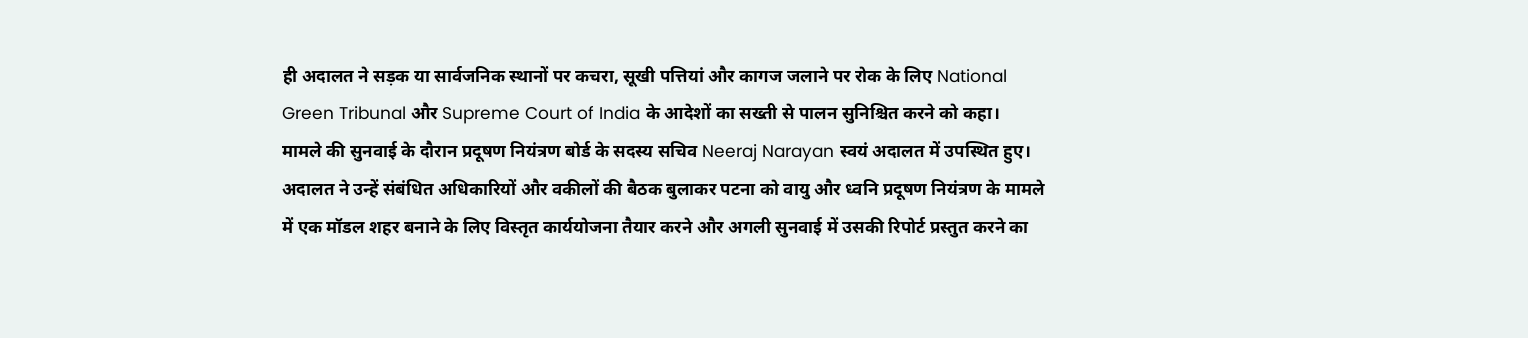ही अदालत ने सड़क या सार्वजनिक स्थानों पर कचरा, सूखी पत्तियां और कागज जलाने पर रोक के लिए National Green Tribunal और Supreme Court of India के आदेशों का सख्ती से पालन सुनिश्चित करने को कहा।
मामले की सुनवाई के दौरान प्रदूषण नियंत्रण बोर्ड के सदस्य सचिव Neeraj Narayan स्वयं अदालत में उपस्थित हुए। अदालत ने उन्हें संबंधित अधिकारियों और वकीलों की बैठक बुलाकर पटना को वायु और ध्वनि प्रदूषण नियंत्रण के मामले में एक मॉडल शहर बनाने के लिए विस्तृत कार्ययोजना तैयार करने और अगली सुनवाई में उसकी रिपोर्ट प्रस्तुत करने का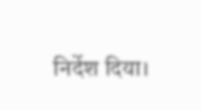निर्देश दिया।